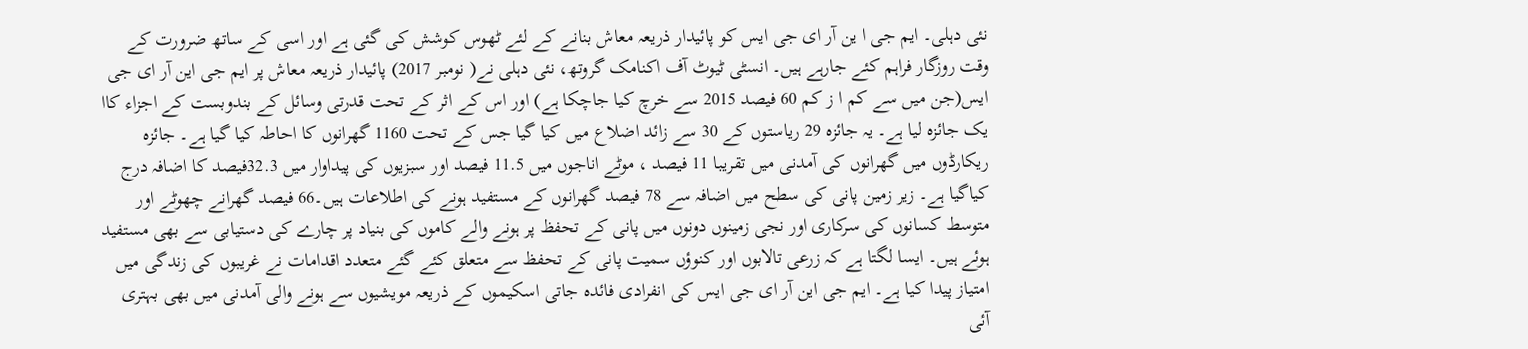نئی دہلی۔ ایم جی ا ین آر ای جی ایس کو پائیدار ذریعہ معاش بنانے کے لئے ٹھوس کوشش کی گئی ہے اور اسی کے ساتھ ضرورت کے وقت روزگار فراہم کئے جارہے ہیں۔ انسٹی ٹیوٹ آف اکنامک گروتھ، نئی دہلی نے( نومبر 2017) پائیدار ذریعہ معاش پر ایم جی این آر ای جی ایس(جن میں سے کم ا ز کم 60 فیصد 2015 سے خرچ کیا جاچکا ہے) اور اس کے اثر کے تحت قدرتی وسائل کے بندوبست کے اجزاء کاا یک جائزہ لیا ہے۔ یہ جائزہ 29 ریاستوں کے 30 سے زائد اضلاع میں کیا گیا جس کے تحت 1160 گھرانوں کا احاطہ کیا گیا ہے۔ جائزہ ریکارڈوں میں گھرانوں کی آمدنی میں تقریبا 11 فیصد ، موٹے اناجوں میں 11.5 فیصد اور سبزیوں کی پیداوار میں 32.3فیصد کا اضافہ درج کیاگیا ہے۔ زیر زمین پانی کی سطح میں اضافہ سے 78 فیصد گھرانوں کے مستفید ہونے کی اطلاعات ہیں۔66 فیصد گھرانے چھوٹے اور متوسط کسانوں کی سرکاری اور نجی زمینوں دونوں میں پانی کے تحفظ پر ہونے والے کاموں کی بنیاد پر چارے کی دستیابی سے بھی مستفید ہوئے ہیں۔ ایسا لگتا ہے کہ زرعی تالابوں اور کنوؤں سمیت پانی کے تحفظ سے متعلق کئے گئے متعدد اقدامات نے غریبوں کی زندگی میں امتیاز پیدا کیا ہے۔ ایم جی این آر ای جی ایس کی انفرادی فائدہ جاتی اسکیموں کے ذریعہ مویشیوں سے ہونے والی آمدنی میں بھی بہتری آئی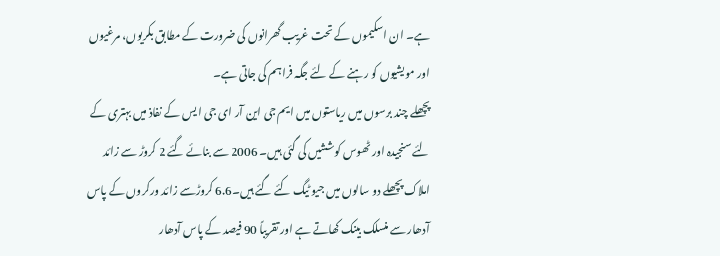ہے۔ ان اسکیموں کے تحت غریب گھرانوں کی ضرورت کے مطابق بکریوں، مرغیوں اور مویشیوں کو رہنے کے لئے جگہ فراہم کی جاتی ہے۔
پچھلے چند برسوں میں ریاستوں میں ایم جی این آر ای جی ا یس کے نفاذ میں بہتری کے لئے سنجیدہ اور ٹھوس کوششیں کی گئی ہیں۔ 2006 سے بنائے گئے 2 کروڑ سے زائد املاک پچھلے دو سالوں میں جیو ٹیگ کئے گئے ہیں۔6.6 کروڑسے زائد ورکروں کے پاس آدھار سے منسلک بینک کھاتے ہے اور تقریباً 90 فیصد کے پاس آدھار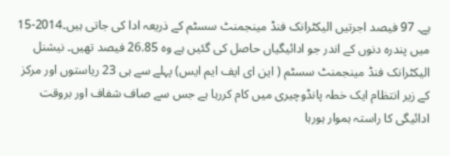ہے۔ 97 فیصد اجرتیں الیکٹرانک فنڈ مینجمنٹ سسٹم کے ذریعہ ادا کی جاتی ہیں۔2014-15 میں پندرہ دنوں کے اندر جو ادائیگیاں حاصل کی گئیں ہے وہ 26.85 فیصد تھیں۔ نیشنل الیکٹرانک فنڈ مینجمنٹ سسٹم ( این ای ایف ایم ایس) پہلے سے ہی 23 ریاستوں اور مرکز کے زیر انتظام ایک خطہ پانڈوچیری میں کام کررہا ہے جس سے صاف شفاف اور بروقت ادائیگی کا راستہ ہموار ہورہا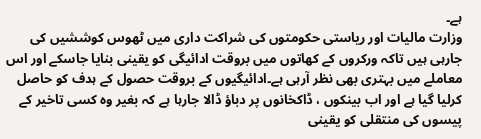ہے۔
وزارت مالیات اور ریاستی حکومتوں کی شراکت داری میں ٹھوس کوششیں کی جارہی ہیں تاکہ ورکروں کے کھاتوں میں بروقت ادائیگی کو یقینی بنایا جاسکے اور اس معاملے میں بہتری بھی نظر آرہی ہے۔ادائیگیوں کے بروقت حصول کے ہدف کو حاصل کرلیا گیا ہے اور اب بینکوں ، ڈاکخانوں پر دباؤ ڈالا جارہا ہے کہ بغیر وہ کسی تاخیر کے پیسوں کی منتقلی کو یقینی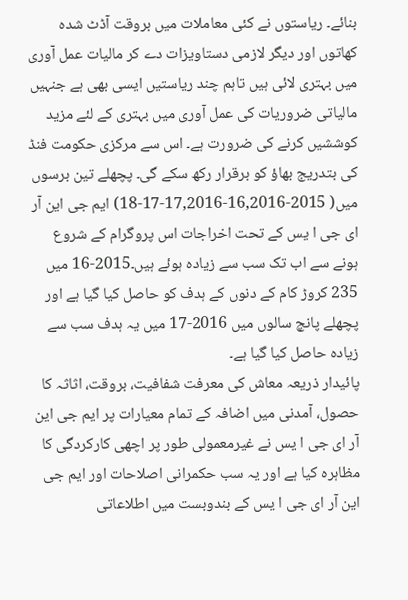بنائے۔ ریاستوں نے کئی معاملات میں بروقت آڈٹ شدہ کھاتوں اور دیگر لازمی دستاویزات دے کر مالیات عمل آوری میں بہتری لائی ہیں تاہم چند ریاستیں ایسی بھی ہے جنہیں مالیاتی ضروریات کی عمل آوری میں بہتری کے لئے مزید کوششیں کرنے کی ضرورت ہے۔ اس سے مرکزی حکومت فنڈ کی بتدریج بھاؤ کو برقرار رکھ سکے گی۔ پچھلے تین برسوں میں( 2015-16,2016-17,2016-17-18) ایم جی این آر ای جی ا یس کے تحت اخراجات اس پروگرام کے شروع ہونے سے اب تک سب سے زیادہ ہوئے ہیں۔2015-16 میں 235 کروڑ کام کے دنوں کے ہدف کو حاصل کیا گیا ہے اور پچھلے پانچ سالوں میں 2016-17 میں یہ ہدف سب سے زیادہ حاصل کیا گیا ہے۔
پائیدار ذریعہ معاش کی معرفت شفافیت، بروقت، اثاثہ کا حصول، آمدنی میں اضافہ کے تمام معیارات پر ایم جی این آر ای جی ا یس نے غیرمعمولی طور پر اچھی کارکردگی کا مظاہرہ کیا ہے اور یہ سب حکمرانی اصلاحات اور ایم جی این آر ای جی ا یس کے بندوبست میں اطلاعاتی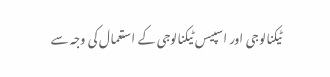ٹیکنالوجی اور اسپیس ٹیکنالوجی کے استعمال کی وجہ سے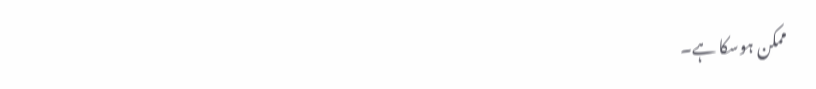ممکن ہوسکا ہے۔